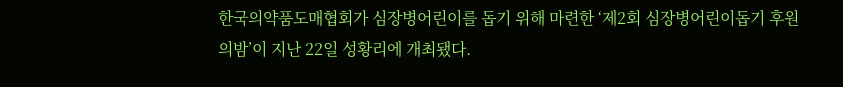한국의약품도매협회가 심장병어린이를 돕기 위해 마련한 ‘제2회 심장병어린이돕기 후원의밤’이 지난 22일 성황리에 개최됐다.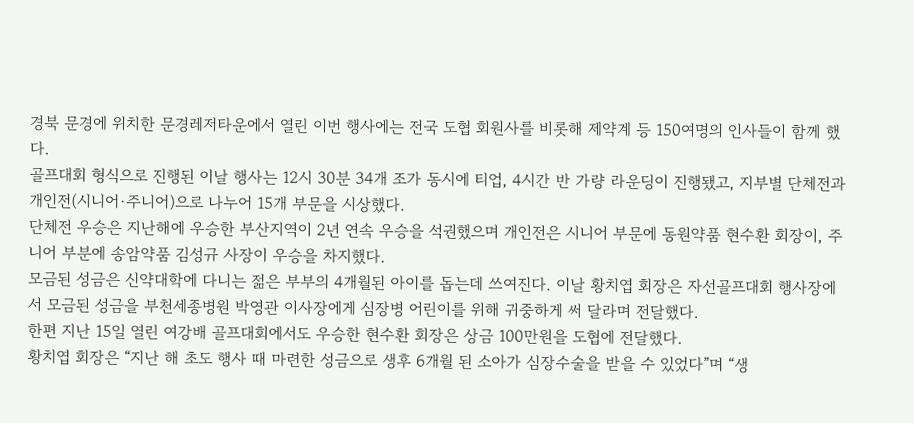경북 문경에 위치한 문경레저타운에서 열린 이번 행사에는 전국 도협 회원사를 비롯해 제약계 등 150여명의 인사들이 함께 했다.
골프대회 형식으로 진행된 이날 행사는 12시 30분 34개 조가 동시에 티업, 4시간 반 가량 라운딩이 진행됐고, 지부별 단체전과 개인전(시니어·주니어)으로 나누어 15개 부문을 시상했다.
단체전 우승은 지난해에 우승한 부산지역이 2년 연속 우승을 석권했으며 개인전은 시니어 부문에 동원약품 현수환 회장이, 주니어 부분에 송암약품 김성규 사장이 우승을 차지했다.
모금된 성금은 신약대학에 다니는 젊은 부부의 4개월된 아이를 돕는데 쓰여진다. 이날 황치엽 회장은 자선골프대회 행사장에서 모금된 성금을 부천세종병원 박영관 이사장에게 심장병 어린이를 위해 귀중하게 써 달라며 전달했다.
한편 지난 15일 열린 여강배 골프대회에서도 우승한 현수환 회장은 상금 100만원을 도협에 전달했다.
황치엽 회장은 “지난 해 초도 행사 때 마련한 성금으로 생후 6개월 된 소아가 심장수술을 받을 수 있었다”며 “생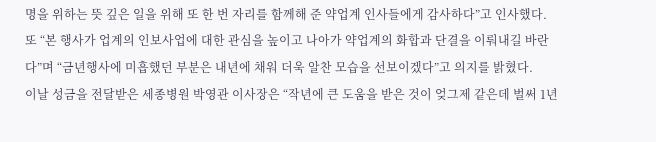명을 위하는 뜻 깊은 일을 위해 또 한 번 자리를 함께해 준 약업계 인사들에게 감사하다”고 인사했다.
또 “본 행사가 업계의 인보사업에 대한 관심을 높이고 나아가 약업계의 화합과 단결을 이뤄내길 바란다”며 “금년행사에 미흡했던 부분은 내년에 채워 더욱 알찬 모습을 선보이겠다”고 의지를 밝혔다.
이날 성금을 전달받은 세종병원 박영관 이사장은 “작년에 큰 도움을 받은 것이 엊그제 같은데 벌써 1년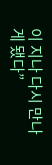이 지나 다시 만나게 됐다”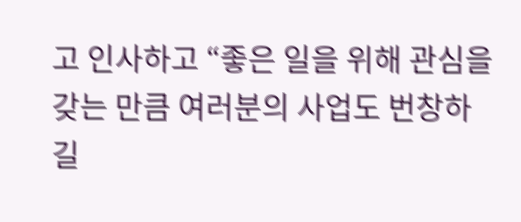고 인사하고 “좋은 일을 위해 관심을 갖는 만큼 여러분의 사업도 번창하길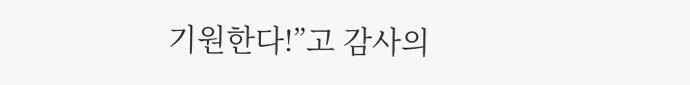기원한다!”고 감사의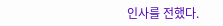인사를 전했다.